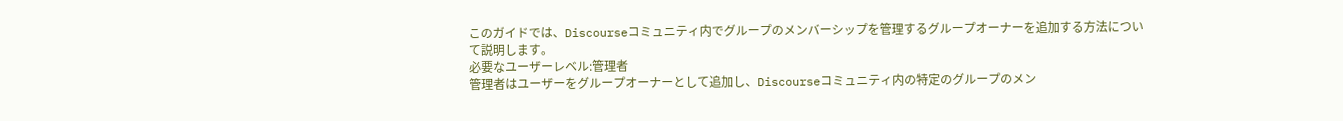このガイドでは、Discourseコミュニティ内でグループのメンバーシップを管理するグループオーナーを追加する方法について説明します。
必要なユーザーレベル:管理者
管理者はユーザーをグループオーナーとして追加し、Discourseコミュニティ内の特定のグループのメン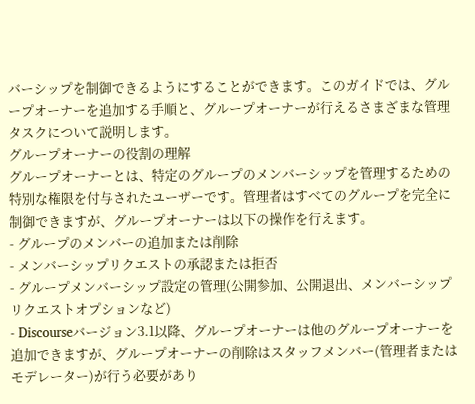バーシップを制御できるようにすることができます。このガイドでは、グループオーナーを追加する手順と、グループオーナーが行えるさまざまな管理タスクについて説明します。
グループオーナーの役割の理解
グループオーナーとは、特定のグループのメンバーシップを管理するための特別な権限を付与されたユーザーです。管理者はすべてのグループを完全に制御できますが、グループオーナーは以下の操作を行えます。
- グループのメンバーの追加または削除
- メンバーシップリクエストの承認または拒否
- グループメンバーシップ設定の管理(公開参加、公開退出、メンバーシップリクエストオプションなど)
- Discourseバージョン3.1以降、グループオーナーは他のグループオーナーを追加できますが、グループオーナーの削除はスタッフメンバー(管理者またはモデレーター)が行う必要があり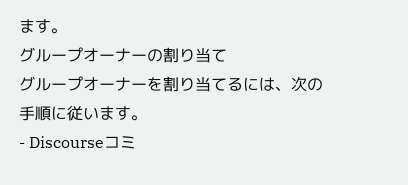ます。
グループオーナーの割り当て
グループオーナーを割り当てるには、次の手順に従います。
- Discourseコミ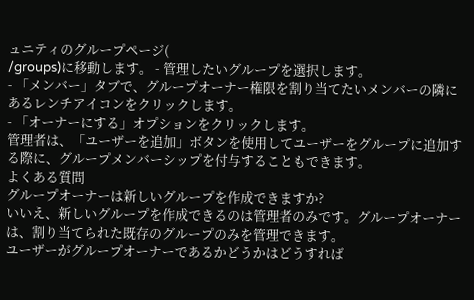ュニティのグループページ(
/groups)に移動します。 - 管理したいグループを選択します。
- 「メンバー」タブで、グループオーナー権限を割り当てたいメンバーの隣にあるレンチアイコンをクリックします。
- 「オーナーにする」オプションをクリックします。
管理者は、「ユーザーを追加」ボタンを使用してユーザーをグループに追加する際に、グループメンバーシップを付与することもできます。
よくある質問
グループオーナーは新しいグループを作成できますか?
いいえ、新しいグループを作成できるのは管理者のみです。グループオーナーは、割り当てられた既存のグループのみを管理できます。
ユーザーがグループオーナーであるかどうかはどうすれば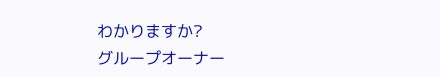わかりますか?
グループオーナー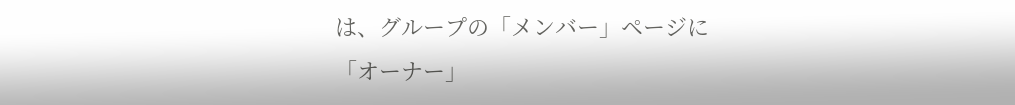は、グループの「メンバー」ページに
「オーナー」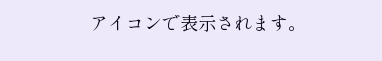アイコンで表示されます。